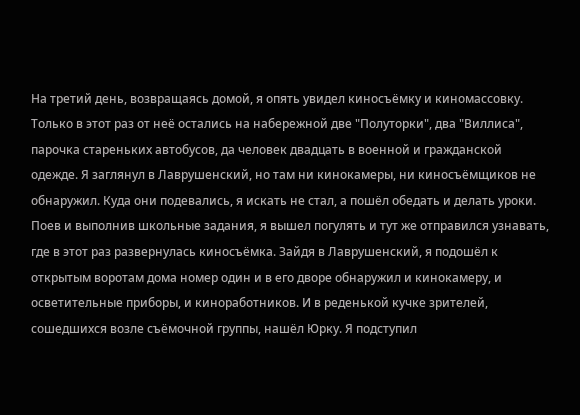На третий день, возвращаясь домой, я опять увидел киносъёмку и киномассовку. Только в этот раз от неё остались на набережной две "Полуторки", два "Виллиса", парочка стареньких автобусов, да человек двадцать в военной и гражданской одежде. Я заглянул в Лаврушенский, но там ни кинокамеры, ни киносъёмщиков не обнаружил. Куда они подевались, я искать не стал, а пошёл обедать и делать уроки. Поев и выполнив школьные задания, я вышел погулять и тут же отправился узнавать, где в этот раз развернулась киносъёмка. Зайдя в Лаврушенский, я подошёл к открытым воротам дома номер один и в его дворе обнаружил и кинокамеру, и осветительные приборы, и киноработников. И в реденькой кучке зрителей, сошедшихся возле съёмочной группы, нашёл Юрку. Я подступил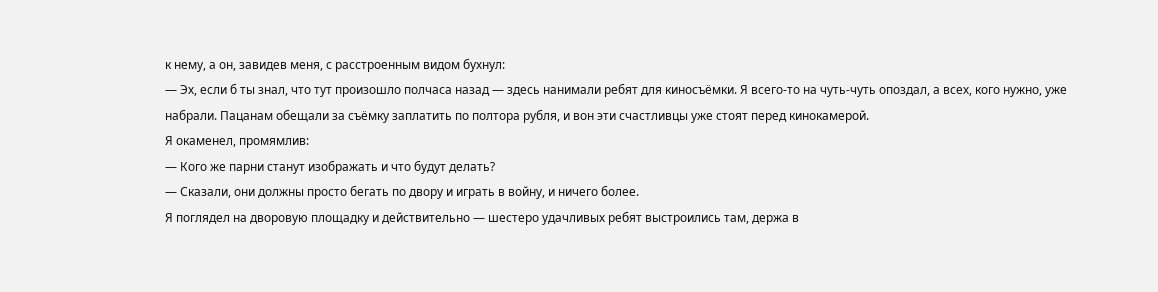к нему, а он, завидев меня, с расстроенным видом бухнул:
— Эх, если б ты знал, что тут произошло полчаса назад — здесь нанимали ребят для киносъёмки. Я всего-то на чуть-чуть опоздал, а всех, кого нужно, уже набрали. Пацанам обещали за съёмку заплатить по полтора рубля, и вон эти счастливцы уже стоят перед кинокамерой.
Я окаменел, промямлив:
— Кого же парни станут изображать и что будут делать?
— Сказали, они должны просто бегать по двору и играть в войну, и ничего более.
Я поглядел на дворовую площадку и действительно — шестеро удачливых ребят выстроились там, держа в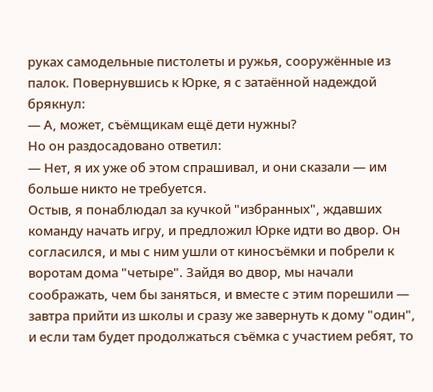руках самодельные пистолеты и ружья, сооружённые из палок. Повернувшись к Юрке, я с затаённой надеждой брякнул:
— А, может, съёмщикам ещё дети нужны?
Но он раздосадовано ответил:
— Нет, я их уже об этом спрашивал, и они сказали — им больше никто не требуется.
Остыв, я понаблюдал за кучкой "избранных", ждавших команду начать игру, и предложил Юрке идти во двор. Он согласился, и мы с ним ушли от киносъёмки и побрели к воротам дома "четыре". Зайдя во двор, мы начали соображать, чем бы заняться, и вместе с этим порешили — завтра прийти из школы и сразу же завернуть к дому "один", и если там будет продолжаться съёмка с участием ребят, то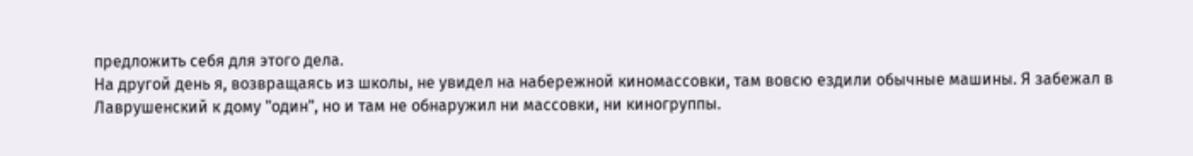предложить себя для этого дела.
На другой день я, возвращаясь из школы, не увидел на набережной киномассовки, там вовсю ездили обычные машины. Я забежал в Лаврушенский к дому "один", но и там не обнаружил ни массовки, ни киногруппы.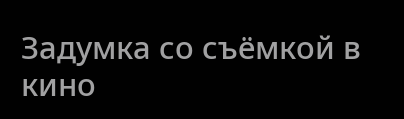Задумка со съёмкой в кино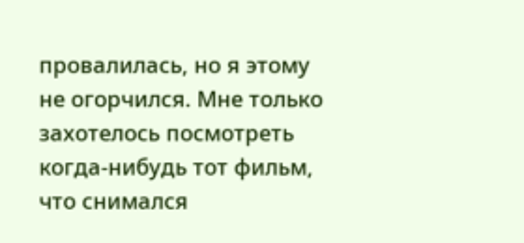провалилась, но я этому не огорчился. Мне только захотелось посмотреть когда-нибудь тот фильм, что снимался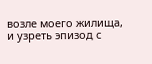возле моего жилища, и узреть эпизод с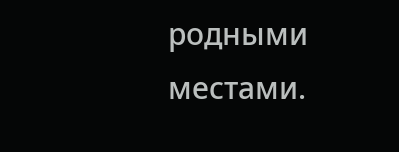родными местами.